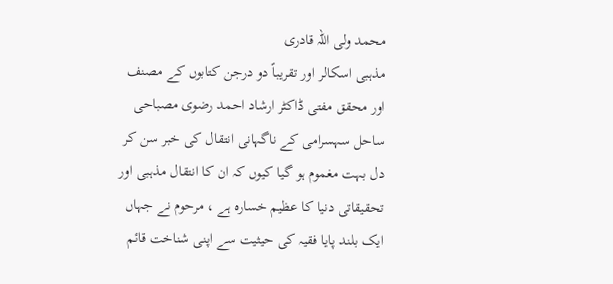محمد ولی اللہ قادری
مذہبی اسکالر اور تقریباً دو درجن کتابوں کے مصنف اور محقق مفتی ڈاکٹر ارشاد احمد رضوی مصباحی ساحل سہسرامی کے ناگہانی انتقال کی خبر سن کر دل بہت مغموم ہو گیا کیوں کہ ان کا انتقال مذہبی اور تحقیقاتی دنیا کا عظیم خسارہ ہے ، مرحوم نے جہاں ایک بلند پایا فقیہ کی حیثیت سے اپنی شناخت قائم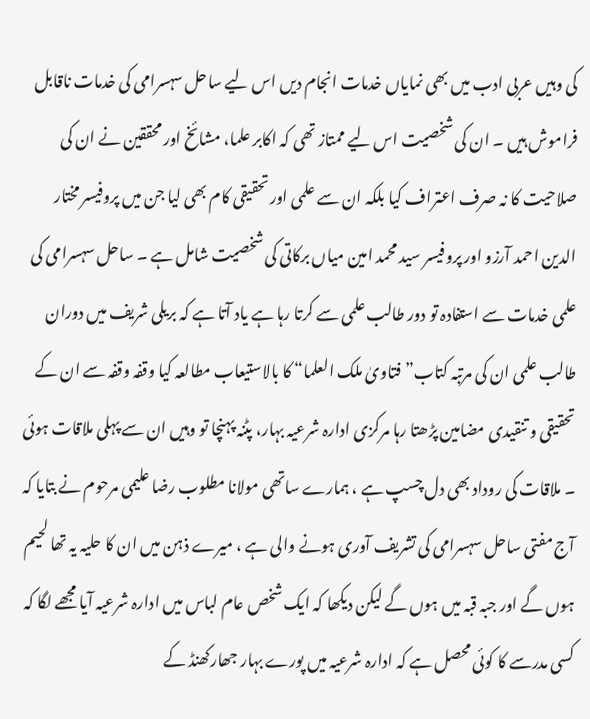کی وہیں عربی ادب میں بھی نمایاں خدمات انجام دیں اس لیے ساحل سہسرامی کی خدمات ناقابل فراموش ہیں ۔ ان کی شخصیت اس لیے ممتاز تھی کہ اکابر علما، مشائخ اور محققین نے ان کی صلاحیت کا نہ صرف اعتراف کیا بلکہ ان سے علمی اور تحقیقی کام بھی لیا جن میں پروفیسر مختار الدین احمد آرزو اور پروفیسر سید محمد امین میاں برکاتی کی شخصیت شامل ہے ۔ ساحل سہسرامی کی علمی خدمات سے استفادہ تو دور طالب علمی سے کرتا رہا ہے یاد آتا ہے کہ بریلی شریف میں دوران طالب علمی ان کی مرتبہ کتاب” فتاویٰ ملک العلما“ کا بالاستیعاب مطالعہ کیا وقفہ وقفہ سے ان کے تحقیقی و تنقیدی مضامین پڑھتا رہا مرکزی ادارہ شرعیہ بہار، پٹنہ پہنچا تو وہیں ان سے پہلی ملاقات ہوئی ۔ ملاقات کی روداد بھی دل چسپ ہے ، ہمارے ساتھی مولانا مطلوب رضا علیمی مرحوم نے بتایا کہ آج مفتی ساحل سہسرامی کی تشریف آوری ہونے والی ہے ، میرے ذہن میں ان کا حلیہ یہ تھا لحیم ہوں گے اور جبہ قبہ میں ہوں گے لیکن دیکھا کہ ایک شخص عام لباس میں ادارہ شرعیہ آیا مجھے لگا کہ کسی مدرسے کا کوئی محصل ہے کہ ادارہ شرعیہ میں پورے بہار جھارکھنڈ کے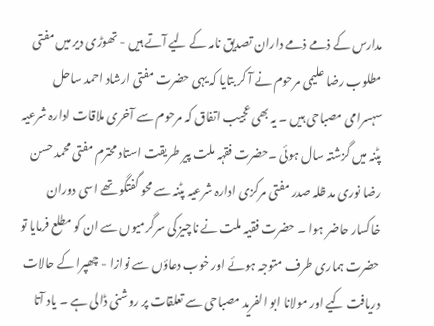مدارس کے ذمے ذمے داران تصدیق نامہ کے لیے آتے ہیں - تھوڑی دیر میں مفتی مطلوب رضا علیمی مرحوم نے آ کر بتایا کہ یہی حضرت مفتی ارشاد احمد ساحل سہسرامی مصباحی ہیں ۔ یہ بھی عجیب اتفاق کہ مرحوم سے آخری ملاقات ادارہ شرعیہ پٹنہ میں گزشتہ سال ہوئی ۔حضرت فقہہ ملت پیر طریقت استاد محترم مفتی محمد حسن رضا نوری مد ظلہ صدر مفتی مرکزی ادارہ شرعیہ پٹنہ سے محو گفتگو تھے اسی دوران خاکسار حاضر ہوا ۔ حضرت فقیہ ملت نے ناچیز کی سرگرمیوں سے ان کو مطلع فرمایا تو حضرت ہماری طرف متوجہ ہوئے اور خوب دعاؤں سے نوازا - چھپرا کے حالات دریافت کیے اور مولانا ابو الفرید مصباحی سے تعلقات پر روشنی ڈالی ہے ۔ یاد آتا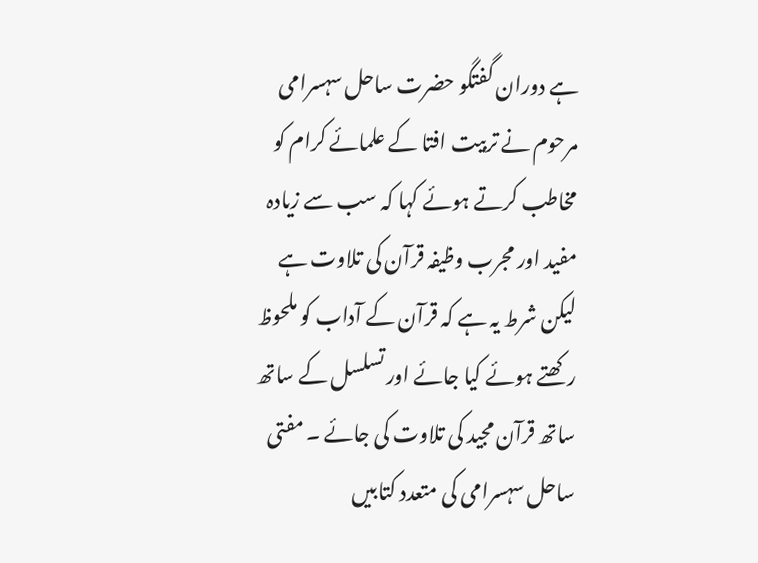ہے دوران گفتگو حضرت ساحل سہسرامی مرحوم نے تربیت افتا کے علمائے کرام کو مخاطب کرتے ہوئے کہا کہ سب سے زیادہ مفید اور مجرب وظیفہ قرآن کی تلاوت ہے لیکن شرط یہ ہے کہ قرآن کے آداب کو ملحوظ رکھتے ہوئے کیا جائے اور تسلسل کے ساتھ ساتھ قرآن مجید کی تلاوت کی جائے ۔ مفتی ساحل سہسرامی کی متعدد کتابیں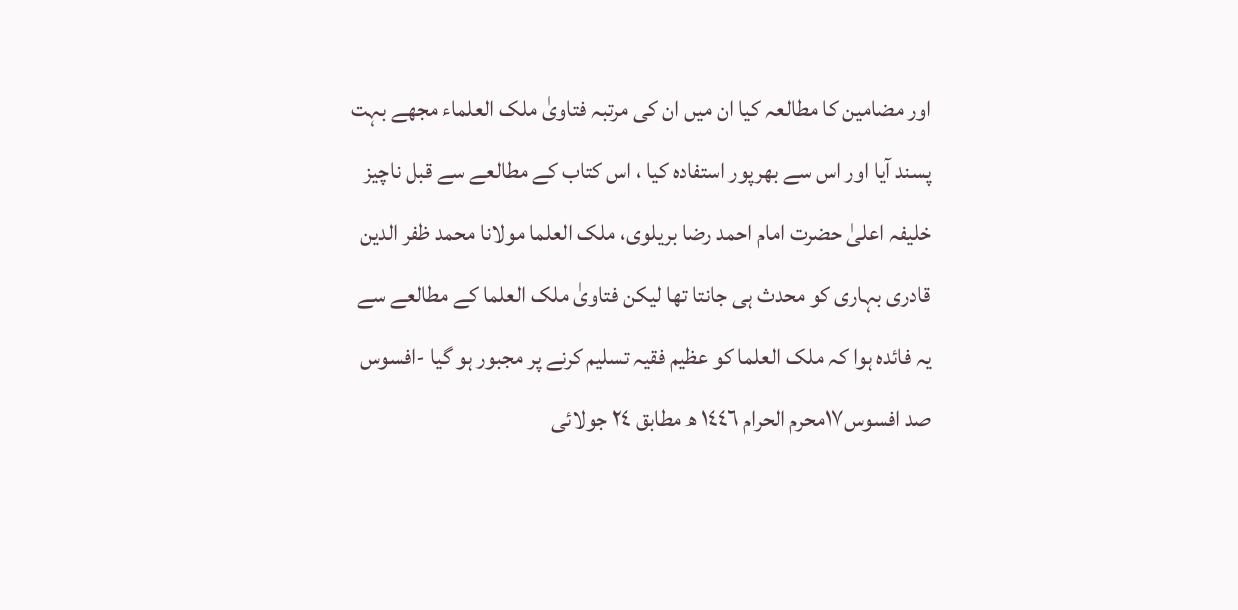اور مضامین کا مطالعہ کیا ان میں ان کی مرتبہ فتاویٰ ملک العلماء مجھے بہت پسند آیا اور اس سے بھرپور استفادہ کیا ، اس کتاب کے مطالعے سے قبل ناچیز خلیفہ اعلیٰ حضرت امام احمد رضا بریلوی، ملک العلما مولانا محمد ظفر الدین قادری بہاری کو محدث ہی جانتا تھا لیکن فتاویٰ ملک العلما کے مطالعے سے یہ فائدہ ہوا کہ ملک العلما کو عظیم فقیہ تسلیم کرنے پر مجبور ہو گیا -افسوس صد افسوس١٧محرم الحرام ١٤٤٦ ھ مطابق ٢٤ جولائی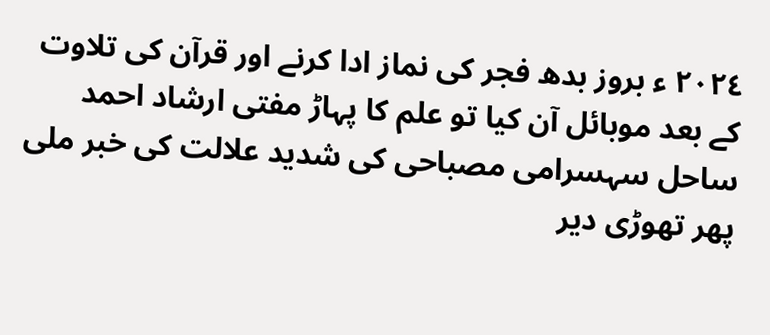٢٠٢٤ ء بروز بدھ فجر کی نماز ادا کرنے اور قرآن کی تلاوت کے بعد موبائل آن کیا تو علم کا پہاڑ مفتی ارشاد احمد ساحل سہسرامی مصباحی کی شدید علالت کی خبر ملی پھر تھوڑی دیر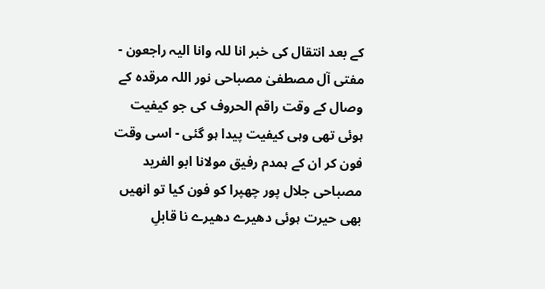کے بعد انتقال کی خبر انا للہ وانا الیہ راجعون - مفتی آل مصطفیٰ مصباحی نور اللہ مرقدہ کے وصال کے وقت راقم الحروف کی جو کیفیت ہوئی تھی وہی کیفیت پیدا ہو گئی - اسی وقت فون کر ان کے ہمدم رفیق مولانا ابو الفرید مصباحی جلال پور چھپرا کو فون کیا تو انھیں بھی حیرت ہوئی دھیرے دھیرے نا قابلِ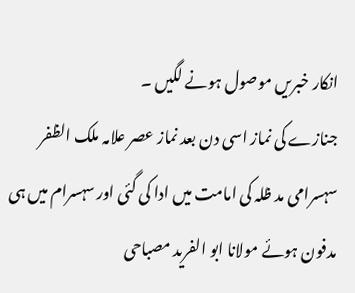انکار خبریں موصول ہونے لگیں ۔
جنازے کی نماز اسی دن بعد نماز عصر علامہ ملک الظفر سہسرامی مد ظلہ کی امامت میں ادا کی گئی اور سہسرام میں ہی مدفون ہوئے مولانا ابو الفرید مصباحی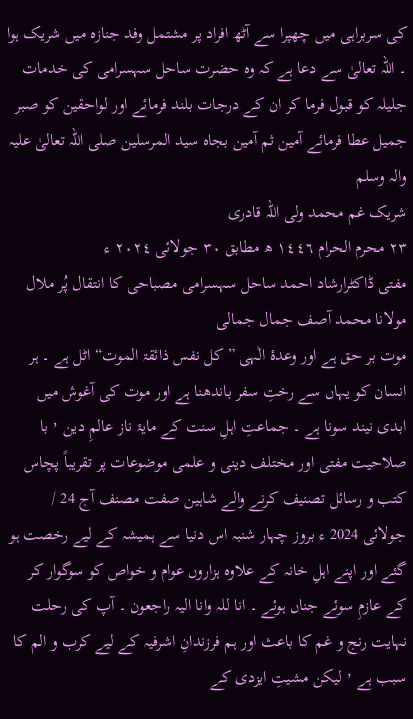کی سربراہی میں چھپرا سے آٹھ افراد پر مشتمل وفد جنازہ میں شریک ہوا ۔ اللہ تعالیٰ سے دعا ہے کہ وہ حضرت ساحل سہسرامی کی خدمات جلیلہ کو قبول فرما کر ان کے درجات بلند فرمائے اور لواحقین کو صبر جمیل عطا فرمائے آمین ثم آمین بجاہ سید المرسلین صلی اللہ تعالیٰ علیہ والہ وسلم
شریک غم محمد ولی اللہ قادری
٢٣ محرم الحرام ١٤٤٦ ھ مطابق ٣٠ جولائی ٢٠٢٤ ء
مفتی ڈاکٹرارشاد احمد ساحل سہسرامی مصباحی کا انتقال پُر ملال
مولانا محمد آصف جمال جمالی
موت بر حق ہے اور وعدۂ الٰہی ” کل نفس ذائقۃ الموت“ اٹل ہے ۔ ہر انسان کو یہاں سے رختِ سفر باندھنا ہے اور موت کی آغوش میں ابدی نیند سونا ہے ۔ جماعتِ اہلِ سنت کے مایۂ ناز عالمِ دین ٬ با صلاحیت مفتی اور مختلف دینی و علمی موضوعات پر تقریباً پچاس کتب و رسائل تصنیف کرنے والے شاہین صفت مصنف آج 24 / جولائی 2024 ء بروز چہار شنبہ اس دنیا سے ہمیشہ کے لیے رخصت ہو گئے اور اپنے اہلِ خانہ کے علاوہ ہزاروں عوام و خواص کو سوگوار کر کے عازمِ سوئے جناں ہوئے ۔ انا للہ وانا الیہ راجعون ۔ آپ کی رحلت نہایت رنج و غم کا باعث اور ہم فرزندانِ اشرفیہ کے لیے کرب و الم کا سبب ہے ٬ لیکن مشیتِ ایزدی کے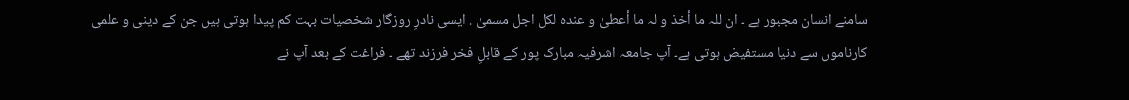سامنے انسان مجبور ہے ۔ ان للہ ما أخذ و لہ ما أعطیٰ و عندہ لکل اجل مسمیٰ . ایسی نادرِ روزگار شخصیات بہت کم پیدا ہوتی ہیں جن کے دینی و علمی کارناموں سے دنیا مستفیض ہوتی ہے۔ آپ جامعہ اشرفیہ مبارک پور کے قابلِ فخر فرزند تھے ۔ فراغت کے بعد آپ نے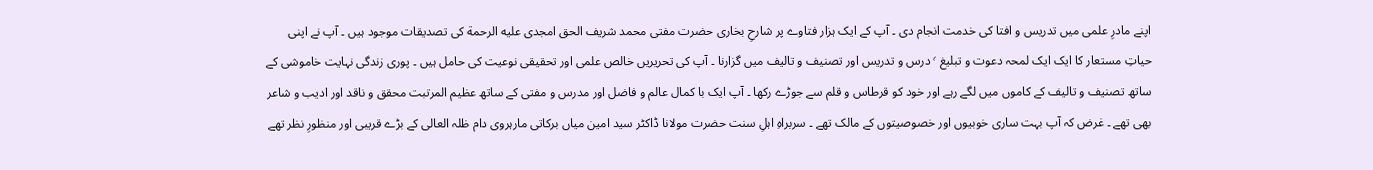اپنے مادرِ علمی میں تدریس و افتا کی خدمت انجام دی ۔ آپ کے ایک ہزار فتاوے پر شارحِ بخاری حضرت مفتی محمد شریف الحق امجدی عليه الرحمة کی تصدیقات موجود ہیں ۔ آپ نے اپنی حیاتِ مستعار کا ایک ایک لمحہ دعوت و تبلیغ ٬ درس و تدریس اور تصنیف و تالیف میں گزارنا ۔ آپ کی تحریریں خالص علمی اور تحقیقی نوعیت کی حامل ہیں ۔ پوری زندگی نہایت خاموشی کے ساتھ تصنیف و تالیف کے کاموں میں لگے رہے اور خود کو قرطاس و قلم سے جوڑے رکھا ۔ آپ ایک با کمال عالم و فاضل اور مدرس و مفتی کے ساتھ عظیم المرتبت محقق و ناقد اور ادیب و شاعر بھی تھے ۔ غرض کہ آپ بہت ساری خوبیوں اور خصوصیتوں کے مالک تھے ۔ سربراہِ اہلِ سنت حضرت مولانا ڈاکٹر سید امین میاں برکاتی مارہروی دام ظلہ العالی کے بڑے قریبی اور منظورِ نظر تھے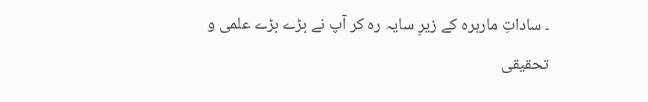۔ ساداتِ مارہرہ کے زیرِ سایہ رہ کر آپ نے بڑے بڑے علمی و تحقیقی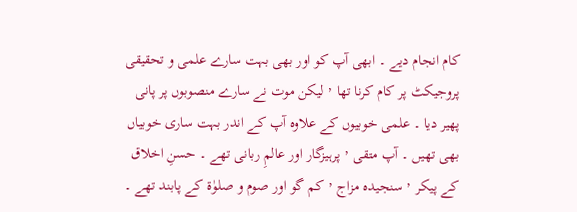کام انجام دیے ۔ ابھی آپ کو اور بھی بہت سارے علمی و تحقیقی پروجیکٹ پر کام کرنا تھا ٬ لیکن موت نے سارے منصوبوں پر پانی پھیر دیا ۔ علمی خوبیوں کے علاوہ آپ کے اندر بہت ساری خوبیاں بھی تھیں ۔ آپ متقی ٬ پرہیزگار اور عالمِ ربانی تھے ۔ حسنِ اخلاق کے پیکر ٬ سنجیدہ مزاج ٬ کم گو اور صوم و صلوٰۃ کے پابند تھے ۔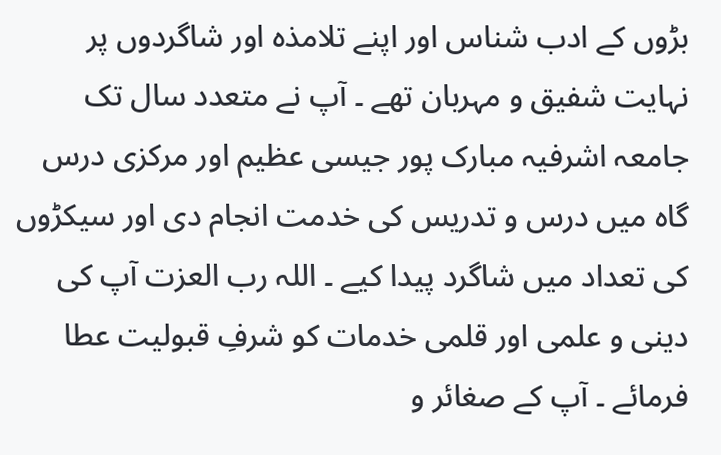بڑوں کے ادب شناس اور اپنے تلامذہ اور شاگردوں پر نہایت شفیق و مہربان تھے ۔ آپ نے متعدد سال تک جامعہ اشرفیہ مبارک پور جیسی عظیم اور مرکزی درس گاہ میں درس و تدریس کی خدمت انجام دی اور سیکڑوں کی تعداد میں شاگرد پیدا کیے ۔ اللہ رب العزت آپ کی دینی و علمی اور قلمی خدمات کو شرفِ قبولیت عطا فرمائے ۔ آپ کے صغائر و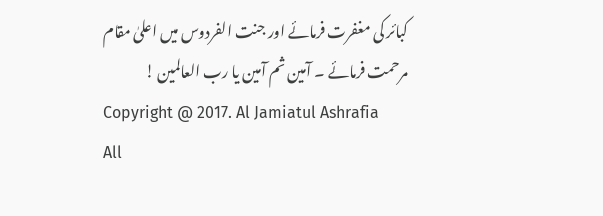کبائر کی مغفرت فرمائے اور جنت الفردوس میں اعلیٰ مقام مرحمت فرمائے ۔ آمین ثم آمین یا رب العالمین !
Copyright @ 2017. Al Jamiatul Ashrafia
All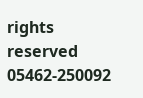rights reserved
05462-250092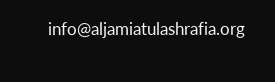info@aljamiatulashrafia.org